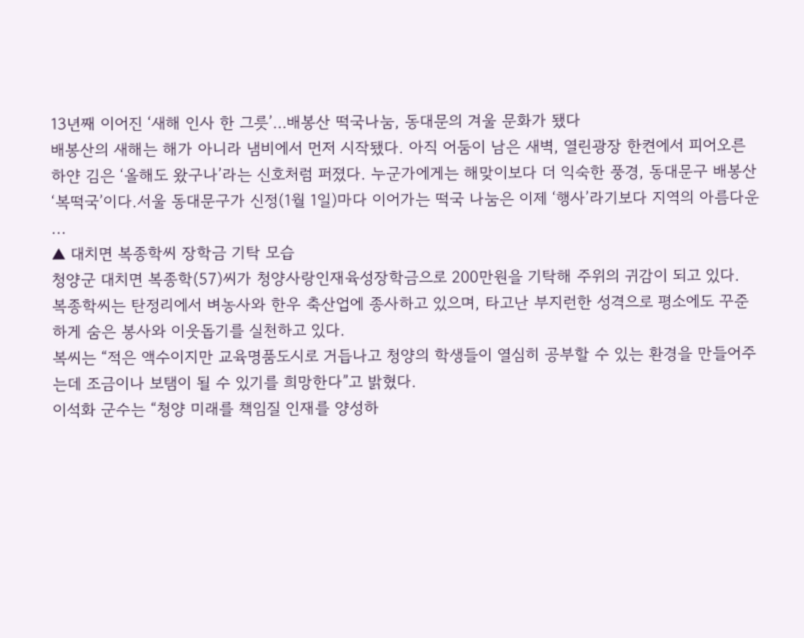13년째 이어진 ‘새해 인사 한 그릇’…배봉산 떡국나눔, 동대문의 겨울 문화가 됐다
배봉산의 새해는 해가 아니라 냄비에서 먼저 시작됐다. 아직 어둠이 남은 새벽, 열린광장 한켠에서 피어오른 하얀 김은 ‘올해도 왔구나’라는 신호처럼 퍼졌다. 누군가에게는 해맞이보다 더 익숙한 풍경, 동대문구 배봉산 ‘복떡국’이다.서울 동대문구가 신정(1월 1일)마다 이어가는 떡국 나눔은 이제 ‘행사’라기보다 지역의 아름다운 ...
▲ 대치면 복종학씨 장학금 기탁 모습
청양군 대치면 복종학(57)씨가 청양사랑인재육성장학금으로 200만원을 기탁해 주위의 귀감이 되고 있다.
복종학씨는 탄정리에서 벼농사와 한우 축산업에 종사하고 있으며, 타고난 부지런한 성격으로 평소에도 꾸준하게 숨은 봉사와 이웃돕기를 실천하고 있다.
복씨는 “적은 액수이지만 교육명품도시로 거듭나고 청양의 학생들이 열심히 공부할 수 있는 환경을 만들어주는데 조금이나 보탬이 될 수 있기를 희망한다”고 밝혔다.
이석화 군수는 “청양 미래를 책임질 인재를 양성하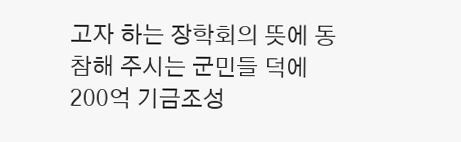고자 하는 장학회의 뜻에 동참해 주시는 군민들 덕에 200억 기금조성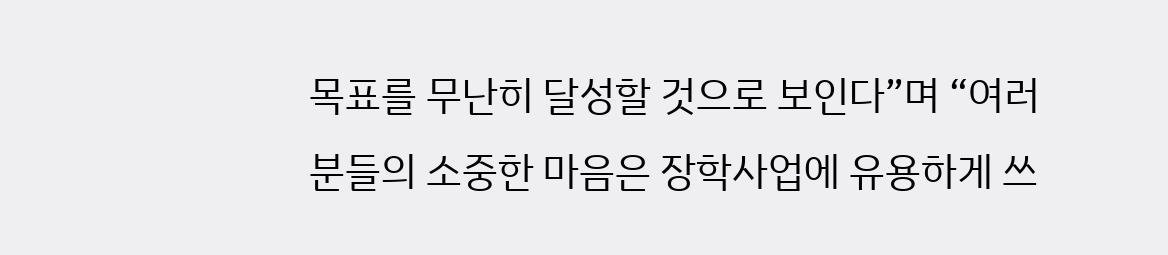목표를 무난히 달성할 것으로 보인다”며 “여러분들의 소중한 마음은 장학사업에 유용하게 쓰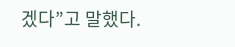겠다”고 말했다.